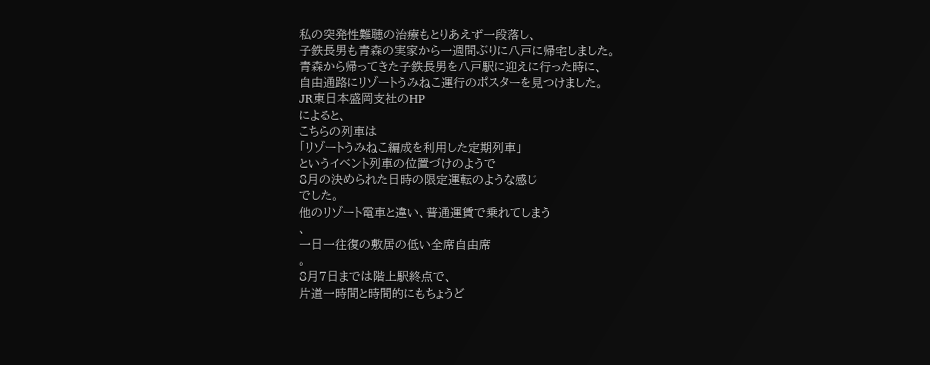私の突発性難聴の治療もとりあえず一段落し、
子鉄長男も青森の実家から一週間ぶりに八戸に帰宅しました。
青森から帰ってきた子鉄長男を八戸駅に迎えに行った時に、
自由通路にリゾートうみねこ運行のポスターを見つけました。
JR東日本盛岡支社のHP
によると、
こちらの列車は
「リゾートうみねこ編成を利用した定期列車」
というイベント列車の位置づけのようで
8月の決められた日時の限定運転のような感じ
でした。
他のリゾート電車と違い、普通運賃で乗れてしまう
、
一日一往復の敷居の低い全席自由席
。
8月7日までは階上駅終点で、
片道一時間と時間的にもちょうど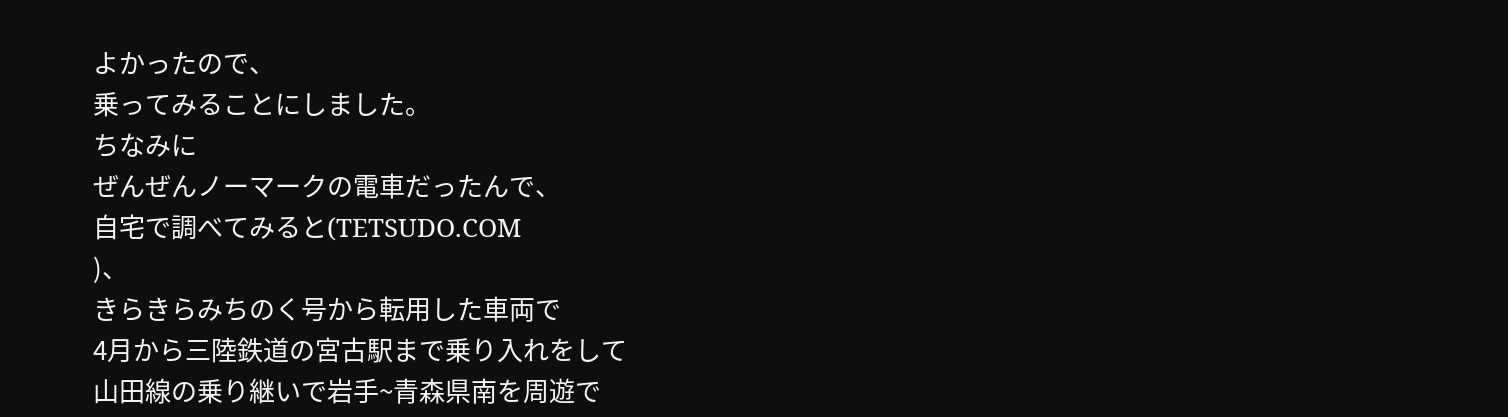よかったので、
乗ってみることにしました。
ちなみに
ぜんぜんノーマークの電車だったんで、
自宅で調べてみると(TETSUDO.COM
)、
きらきらみちのく号から転用した車両で
4月から三陸鉄道の宮古駅まで乗り入れをして
山田線の乗り継いで岩手~青森県南を周遊で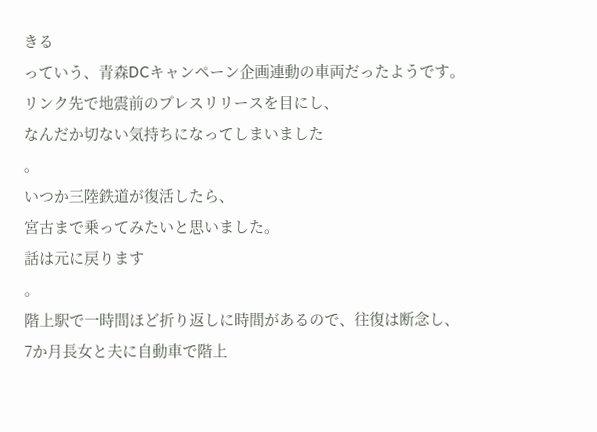きる
っていう、青森DCキャンペーン企画連動の車両だったようです。
リンク先で地震前のプレスリリースを目にし、
なんだか切ない気持ちになってしまいました
。
いつか三陸鉄道が復活したら、
宮古まで乗ってみたいと思いました。
話は元に戻ります
。
階上駅で一時間ほど折り返しに時間があるので、往復は断念し、
7か月長女と夫に自動車で階上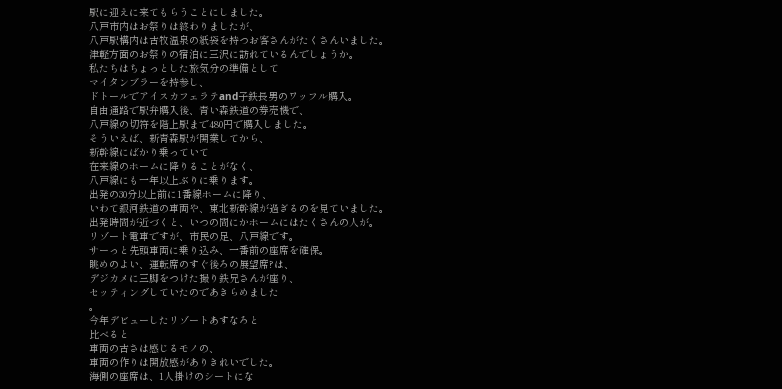駅に迎えに来てもらうことにしました。
八戸市内はお祭りは終わりましたが、
八戸駅構内は古牧温泉の紙袋を持つお客さんがたくさんいました。
津軽方面のお祭りの宿泊に三沢に訪れているんでしょうか。
私たちはちょっとした旅気分の準備として
マイタンブラーを持参し、
ドトールでアイスカフェラテand子鉄長男のワッフル購入。
自由通路で駅弁購入後、青い森鉄道の券売機で、
八戸線の切符を階上駅まで480円で購入しました。
そういえば、新青森駅が開業してから、
新幹線にばかり乗っていて
在来線のホームに降りることがなく、
八戸線にも一年以上ぶりに乗ります。
出発の30分以上前に1番線ホームに降り、
いわて銀河鉄道の車両や、東北新幹線が過ぎるのを見ていました。
出発時間が近づくと、いつの間にかホームにはたくさんの人が。
リゾート電車ですが、市民の足、八戸線です。
サーっと先頭車両に乗り込み、一番前の座席を確保。
眺めのよい、運転席のすぐ後ろの展望席?は、
デジカメに三脚をつけた撮り鉄兄さんが座り、
セッティングしていたのであきらめました
。
今年デビューしたリゾートあすなろと
比べると
車両の古さは感じるモノの、
車両の作りは開放感がありきれいでした。
海側の座席は、1人掛けのシートにな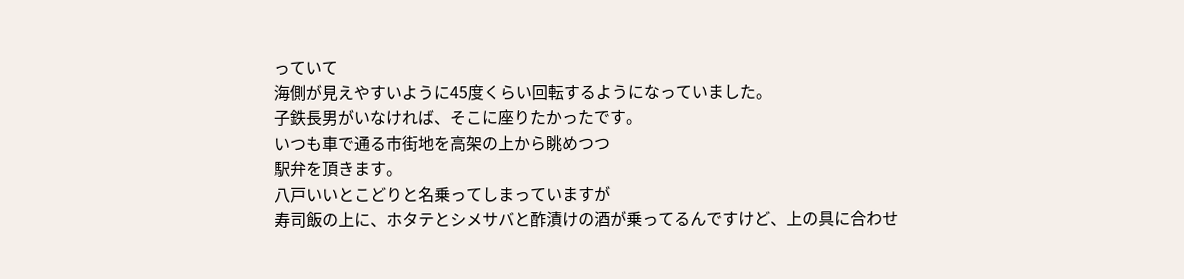っていて
海側が見えやすいように45度くらい回転するようになっていました。
子鉄長男がいなければ、そこに座りたかったです。
いつも車で通る市街地を高架の上から眺めつつ
駅弁を頂きます。
八戸いいとこどりと名乗ってしまっていますが
寿司飯の上に、ホタテとシメサバと酢漬けの酒が乗ってるんですけど、上の具に合わせ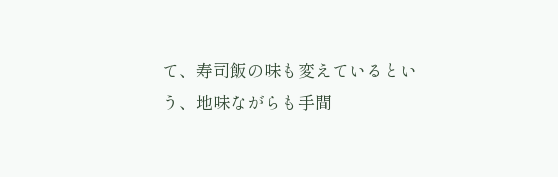て、寿司飯の味も変えているという、地味ながらも手間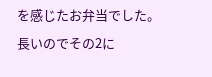を感じたお弁当でした。
長いのでその2に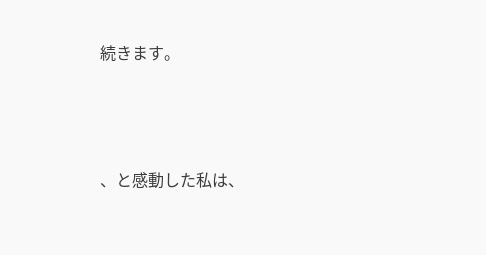続きます。



、と感動した私は、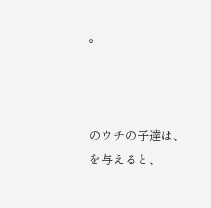。



のウチの子達は、
を与えると、